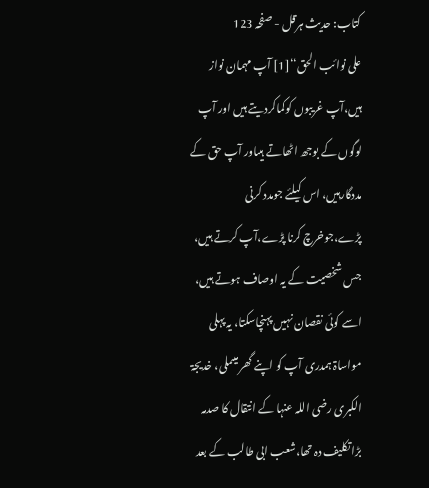کتاب: حدیث ہرقل - صفحہ 123
علی نوائب الحق‘‘[1] آپ مہمان نواز ہیں،آپ غریبوں کوکماکردیتے ہیں اور آپ لوگوں کے بوجھ اٹھاتے ہیںاور آپ حق کے مددگارہیں، اس کیلئے جومدد کرنی پڑے،جوخرچ کرنا پڑے،آپ کرتے ہیں، جس شخصیت کے یہ اوصاف ہوتے ہیں، اسے کوئی نقصان نہیں پہنچاسکتا، یہ پہلی مواساۃ ہمدری آپ کو اپنے گھر میںملی، خدیجۃ الکبری رضی اللہ عنہا کے انتقال کا صدمہ بڑاتکلیف دہ تھا،شعب ابی طالب کے بعد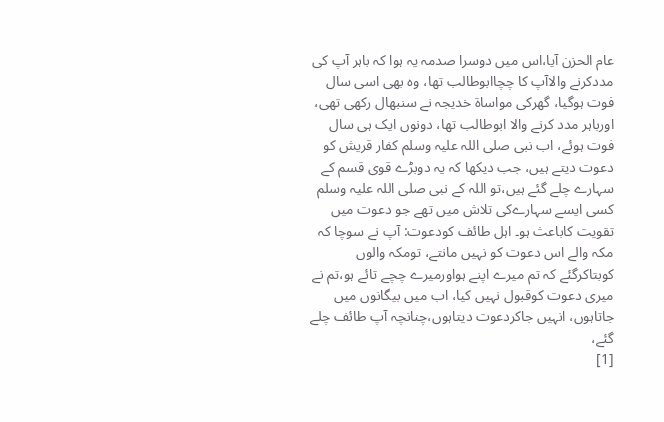عام الحزن آیا،اس میں دوسرا صدمہ یہ ہوا کہ باہر آپ کی مددکرنے والاآپ کا چچاابوطالب تھا، وہ بھی اسی سال فوت ہوگیا، گھرکی مواساۃ خدیجہ نے سنبھال رکھی تھی، اورباہر مدد کرنے والا ابوطالب تھا، دونوں ایک ہی سال فوت ہوئے، اب نبی صلی اللہ علیہ وسلم کفار قریش کو دعوت دیتے ہیں، جب دیکھا کہ یہ دوبڑے قوی قسم کے سہارے چلے گئے ہیں،تو اللہ کے نبی صلی اللہ علیہ وسلم کسی ایسے سہارےکی تلاش میں تھے جو دعوت میں تقویت کاباعث ہو۔ اہل طائف کودعوت: آپ نے سوچا کہ مکہ والے اس دعوت کو نہیں مانتے، تومکہ والوں کوبتاکرگئے کہ تم میرے اپنے ہواورمیرے چچے تائے ہو،تم نے میری دعوت کوقبول نہیں کیا، اب میں بیگانوں میں جاتاہوں، انہیں جاکردعوت دیتاہوں،چنانچہ آپ طائف چلے گئے،
[1]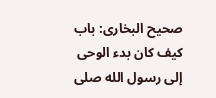صحیح البخاری: باب کیف کان بدء الوحی إلی رسول الله صلى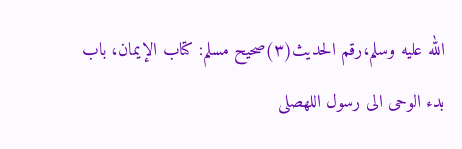الله عليه وسلم،رقم الحدیث(۳)صحیح مسلم: کتاب الإیمان، باب بدء الوحی الی رسول اللهصلى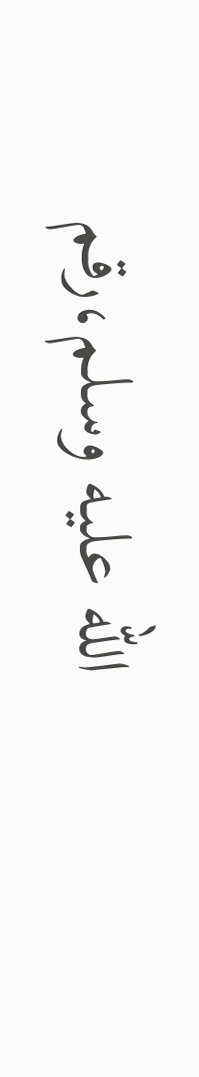الله عليه وسلم،رقم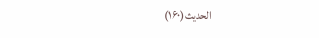الحدیث(۱۶۰)